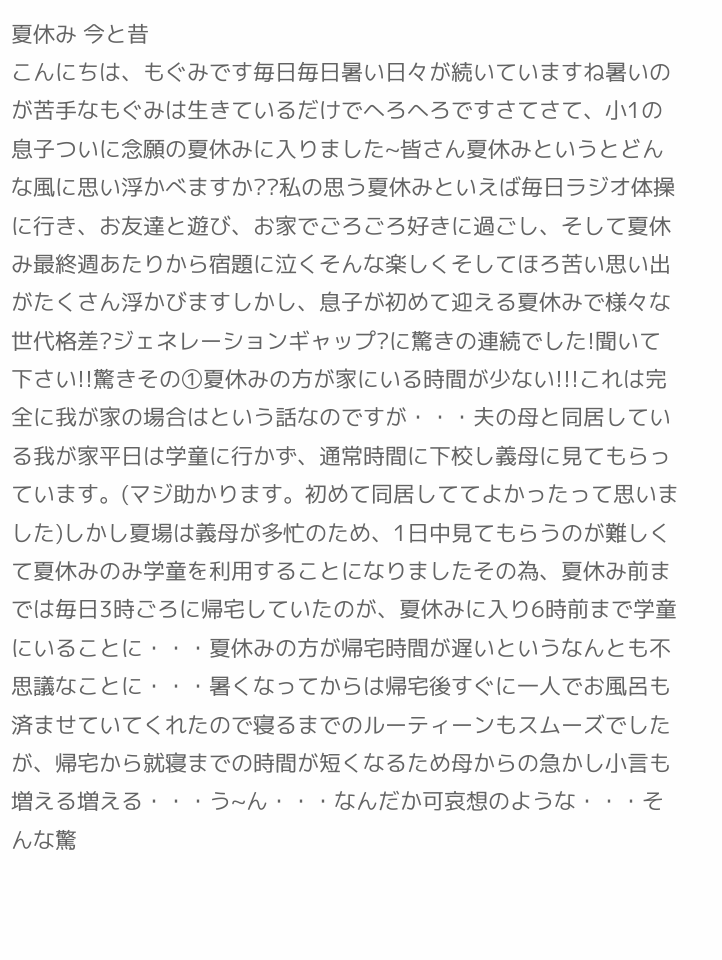夏休み 今と昔
こんにちは、もぐみです毎日毎日暑い日々が続いていますね暑いのが苦手なもぐみは生きているだけでへろへろですさてさて、小1の息子ついに念願の夏休みに入りました~皆さん夏休みというとどんな風に思い浮かべますか??私の思う夏休みといえば毎日ラジオ体操に行き、お友達と遊び、お家でごろごろ好きに過ごし、そして夏休み最終週あたりから宿題に泣くそんな楽しくそしてほろ苦い思い出がたくさん浮かびますしかし、息子が初めて迎える夏休みで様々な世代格差?ジェネレーションギャップ?に驚きの連続でした!聞いて下さい!!驚きその①夏休みの方が家にいる時間が少ない!!!これは完全に我が家の場合はという話なのですが・・・夫の母と同居している我が家平日は学童に行かず、通常時間に下校し義母に見てもらっています。(マジ助かります。初めて同居しててよかったって思いました)しかし夏場は義母が多忙のため、1日中見てもらうのが難しくて夏休みのみ学童を利用することになりましたその為、夏休み前までは毎日3時ごろに帰宅していたのが、夏休みに入り6時前まで学童にいることに・・・夏休みの方が帰宅時間が遅いというなんとも不思議なことに・・・暑くなってからは帰宅後すぐに一人でお風呂も済ませていてくれたので寝るまでのルーティーンもスムーズでしたが、帰宅から就寝までの時間が短くなるため母からの急かし小言も増える増える・・・う~ん・・・なんだか可哀想のような・・・そんな驚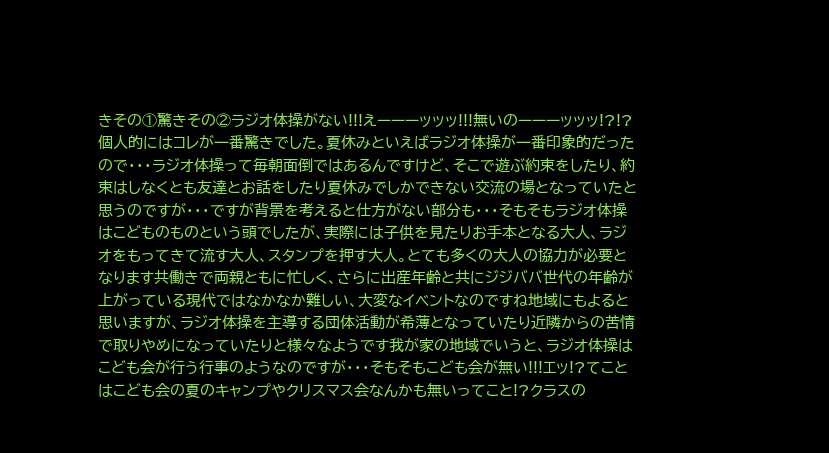きその①驚きその②ラジオ体操がない!!!えーーーッッッ!!!無いのーーーッッッ!?!?個人的にはコレが一番驚きでした。夏休みといえばラジオ体操が一番印象的だったので・・・ラジオ体操って毎朝面倒ではあるんですけど、そこで遊ぶ約束をしたり、約束はしなくとも友達とお話をしたり夏休みでしかできない交流の場となっていたと思うのですが・・・ですが背景を考えると仕方がない部分も・・・そもそもラジオ体操はこどものものという頭でしたが、実際には子供を見たりお手本となる大人、ラジオをもってきて流す大人、スタンプを押す大人。とても多くの大人の協力が必要となります共働きで両親ともに忙しく、さらに出産年齢と共にジジババ世代の年齢が上がっている現代ではなかなか難しい、大変なイベントなのですね地域にもよると思いますが、ラジオ体操を主導する団体活動が希薄となっていたり近隣からの苦情で取りやめになっていたりと様々なようです我が家の地域でいうと、ラジオ体操はこども会が行う行事のようなのですが・・・そもそもこども会が無い!!!エッ!?てことはこども会の夏のキャンプやクリスマス会なんかも無いってこと!?クラスの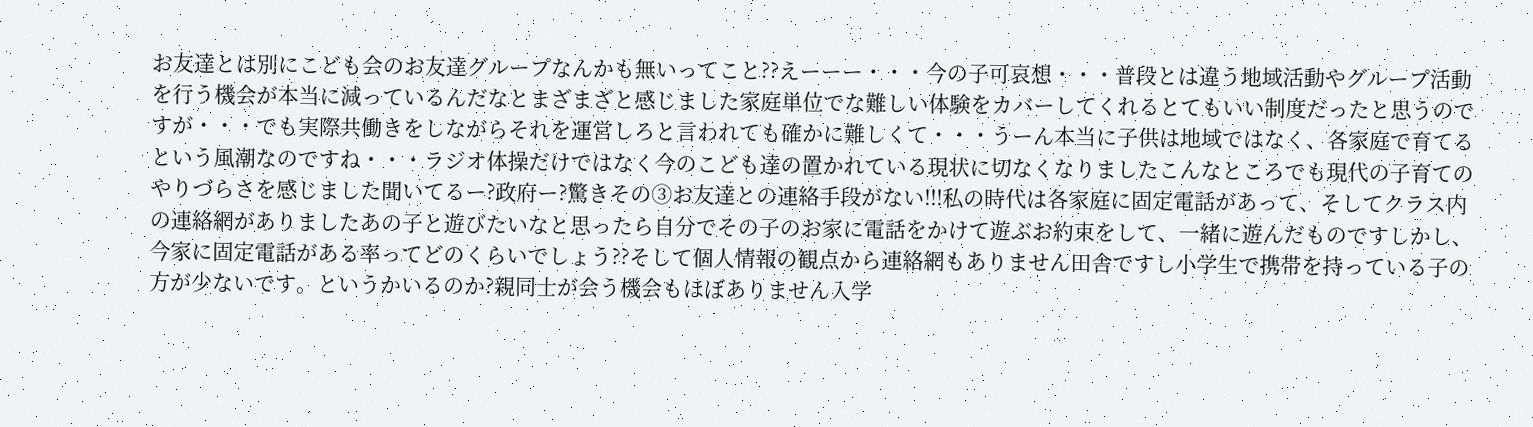お友達とは別にこども会のお友達グループなんかも無いってこと??えーーー・・・今の子可哀想・・・普段とは違う地域活動やグループ活動を行う機会が本当に減っているんだなとまざまざと感じました家庭単位でな難しい体験をカバーしてくれるとてもいい制度だったと思うのですが・・・でも実際共働きをしながらそれを運営しろと言われても確かに難しくて・・・うーん本当に子供は地域ではなく、各家庭で育てるという風潮なのですね・・・ラジオ体操だけではなく今のこども達の置かれている現状に切なくなりましたこんなところでも現代の子育てのやりづらさを感じました聞いてるー?政府ー?驚きその③お友達との連絡手段がない!!!私の時代は各家庭に固定電話があって、そしてクラス内の連絡網がありましたあの子と遊びたいなと思ったら自分でその子のお家に電話をかけて遊ぶお約束をして、一緒に遊んだものですしかし、今家に固定電話がある率ってどのくらいでしょう??そして個人情報の観点から連絡網もありません田舎ですし小学生で携帯を持っている子の方が少ないです。というかいるのか?親同士が会う機会もほぼありません入学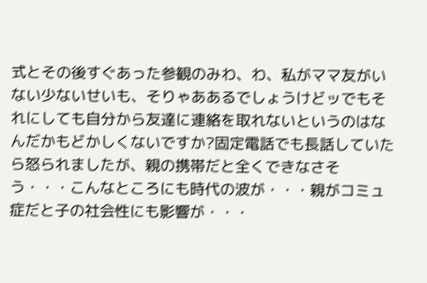式とその後すぐあった参観のみわ、わ、私がママ友がいない少ないせいも、そりゃああるでしょうけどッでもそれにしても自分から友達に連絡を取れないというのはなんだかもどかしくないですか?固定電話でも長話していたら怒られましたが、親の携帯だと全くできなさそう・・・こんなところにも時代の波が・・・親がコミュ症だと子の社会性にも影響が・・・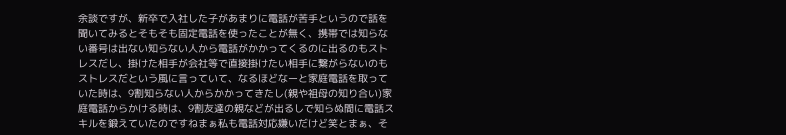余談ですが、新卒で入社した子があまりに電話が苦手というので話を聞いてみるとそもそも固定電話を使ったことが無く、携帯では知らない番号は出ない知らない人から電話がかかってくるのに出るのもストレスだし、掛けた相手が会社等で直接掛けたい相手に繋がらないのもストレスだという風に言っていて、なるほどなーと家庭電話を取っていた時は、9割知らない人からかかってきたし(親や祖母の知り合い)家庭電話からかける時は、9割友達の親などが出るしで知らぬ間に電話スキルを鍛えていたのですねまぁ私も電話対応嫌いだけど笑とまぁ、そ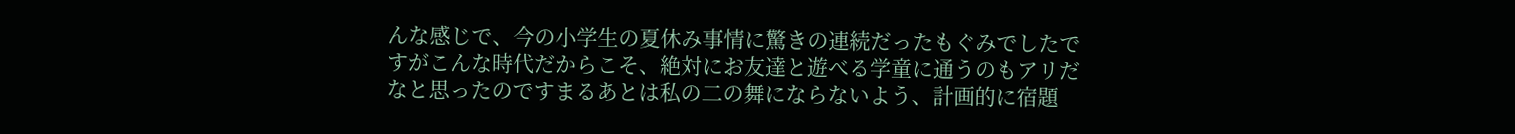んな感じで、今の小学生の夏休み事情に驚きの連続だったもぐみでしたですがこんな時代だからこそ、絶対にお友達と遊べる学童に通うのもアリだなと思ったのですまるあとは私の二の舞にならないよう、計画的に宿題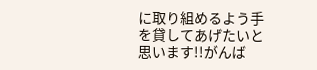に取り組めるよう手を貸してあげたいと思います!!がんば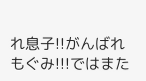れ息子!!がんばれもぐみ!!!ではまた